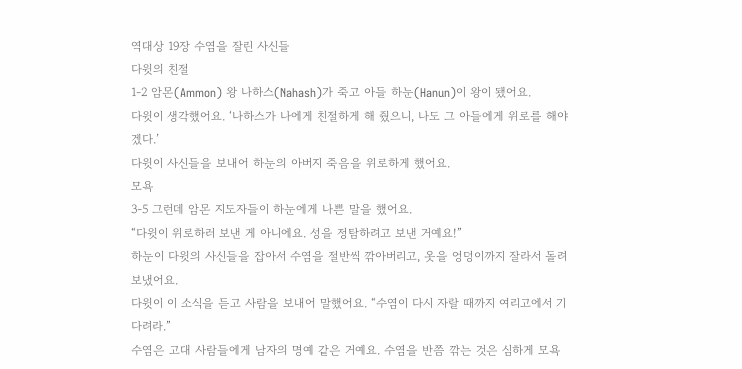역대상 19장 수염을 잘린 사신들
다윗의 친절
1-2 암몬(Ammon) 왕 나하스(Nahash)가 죽고 아들 하눈(Hanun)이 왕이 됐어요.
다윗이 생각했어요. ‘나하스가 나에게 친절하게 해 줬으니, 나도 그 아들에게 위로를 해야겠다.’
다윗이 사신들을 보내어 하눈의 아버지 죽음을 위로하게 했어요.
모욕
3-5 그런데 암몬 지도자들이 하눈에게 나쁜 말을 했어요.
“다윗이 위로하러 보낸 게 아니에요. 성을 정탐하려고 보낸 거예요!”
하눈이 다윗의 사신들을 잡아서 수염을 절반씩 깎아버리고, 옷을 엉덩이까지 잘라서 돌려보냈어요.
다윗이 이 소식을 듣고 사람을 보내어 말했어요. “수염이 다시 자랄 때까지 여리고에서 기다려라.”
수염은 고대 사람들에게 남자의 명예 같은 거예요. 수염을 반쯤 깎는 것은 심하게 모욕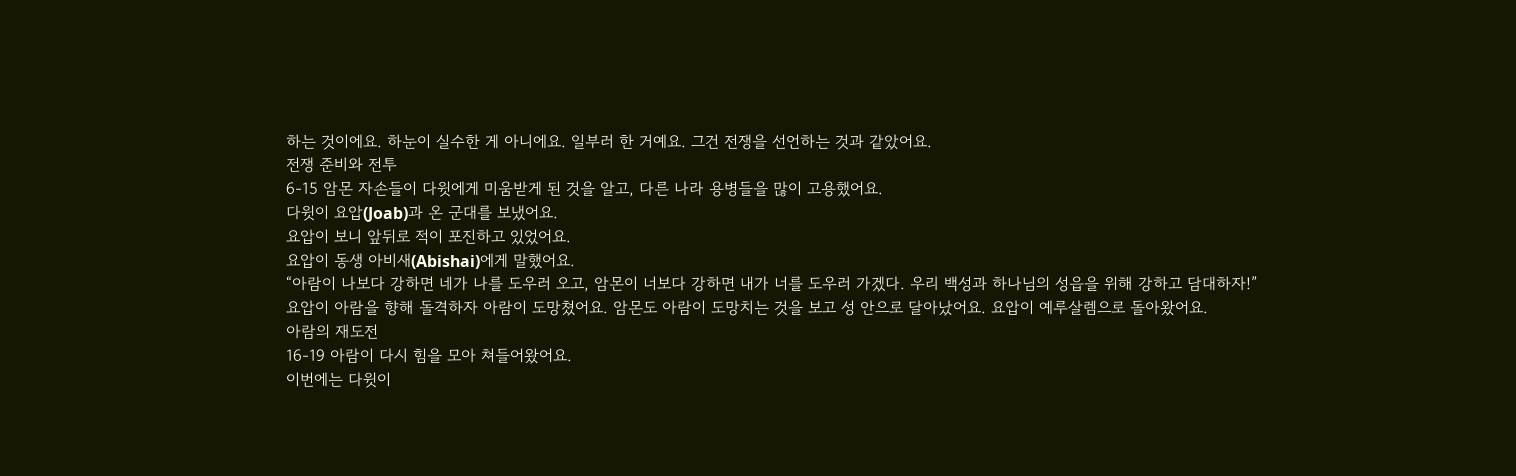하는 것이에요. 하눈이 실수한 게 아니에요. 일부러 한 거예요. 그건 전쟁을 선언하는 것과 같았어요.
전쟁 준비와 전투
6-15 암몬 자손들이 다윗에게 미움받게 된 것을 알고, 다른 나라 용병들을 많이 고용했어요.
다윗이 요압(Joab)과 온 군대를 보냈어요.
요압이 보니 앞뒤로 적이 포진하고 있었어요.
요압이 동생 아비새(Abishai)에게 말했어요.
“아람이 나보다 강하면 네가 나를 도우러 오고, 암몬이 너보다 강하면 내가 너를 도우러 가겠다. 우리 백성과 하나님의 성읍을 위해 강하고 담대하자!”
요압이 아람을 향해 돌격하자 아람이 도망쳤어요. 암몬도 아람이 도망치는 것을 보고 성 안으로 달아났어요. 요압이 예루살렘으로 돌아왔어요.
아람의 재도전
16-19 아람이 다시 힘을 모아 쳐들어왔어요.
이번에는 다윗이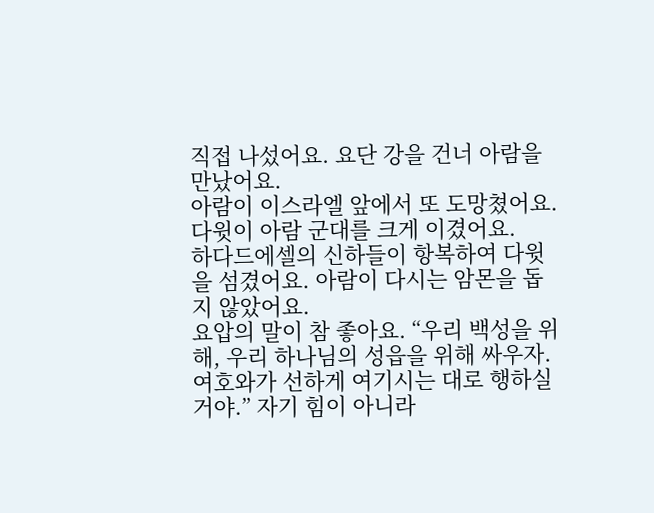직접 나섰어요. 요단 강을 건너 아람을 만났어요.
아람이 이스라엘 앞에서 또 도망쳤어요. 다윗이 아람 군대를 크게 이겼어요.
하다드에셀의 신하들이 항복하여 다윗을 섬겼어요. 아람이 다시는 암몬을 돕지 않았어요.
요압의 말이 참 좋아요. “우리 백성을 위해, 우리 하나님의 성읍을 위해 싸우자. 여호와가 선하게 여기시는 대로 행하실 거야.” 자기 힘이 아니라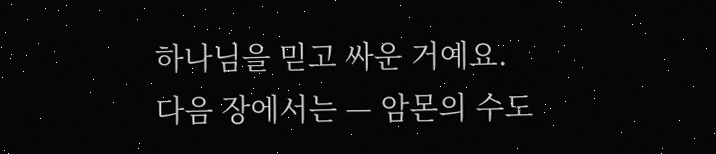하나님을 믿고 싸운 거예요.
다음 장에서는 — 암몬의 수도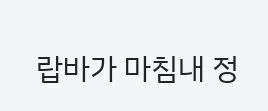랍바가 마침내 정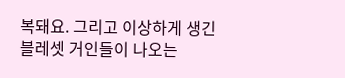복돼요. 그리고 이상하게 생긴 블레셋 거인들이 나오는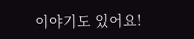이야기도 있어요!